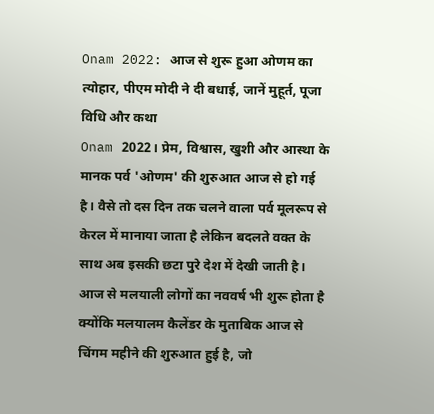Onam 2022: आज से शुरू हुआ ओणम का त्योहार, पीएम मोदी ने दी बधाई, जानें मुहूर्त, पूजा विधि और कथा
Onam 2022। प्रेम, विश्वास, खुशी और आस्था के मानक पर्व 'ओणम' की शुरुआत आज से हो गई है। वैसे तो दस दिन तक चलने वाला पर्व मूलरूप से केरल में मानाया जाता है लेकिन बदलते वक्त के साथ अब इसकी छटा पुरे देश में देखी जाती है। आज से मलयाली लोगों का नववर्ष भी शुरू होता है क्योंकि मलयालम कैलेंडर के मुताबिक आज से चिंगम महीने की शुरुआत हुई है, जो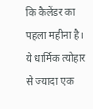कि कैलेंडर का पहला महीना है। ये धार्मिक त्योहार से ज्यादा एक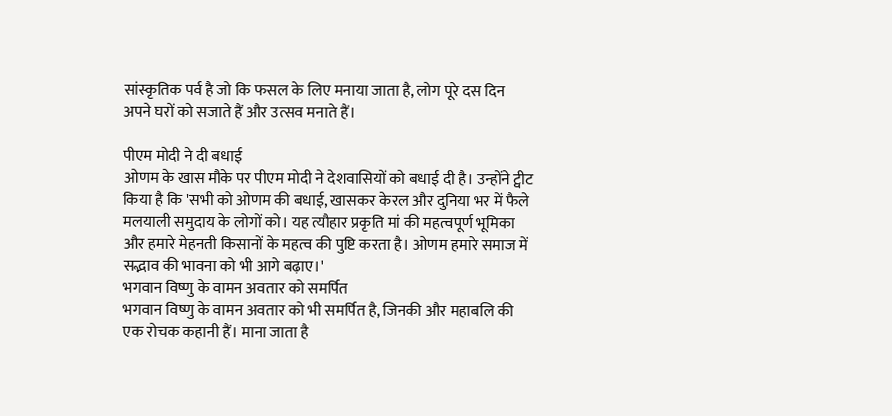सांस्कृतिक पर्व है जो कि फसल के लिए मनाया जाता है, लोग पूरे दस दिन अपने घरों को सजाते हैं और उत्सव मनाते हैं।

पीएम मोदी ने दी बधाई
ओणम के खास मौके पर पीएम मोदी ने देशवासियों को बधाई दी है। उन्होंने ट्वीट किया है कि 'सभी को ओणम की बधाई, खासकर केरल और दुनिया भर में फैले मलयाली समुदाय के लोगों को। यह त्यौहार प्रकृति मां की महत्वपूर्ण भूमिका और हमारे मेहनती किसानों के महत्व की पुष्टि करता है। ओणम हमारे समाज में सद्भाव की भावना को भी आगे बढ़ाए।'
भगवान विष्णु के वामन अवतार को समर्पित
भगवान विष्णु के वामन अवतार को भी समर्पित है, जिनकी और महाबलि की एक रोचक कहानी हैं। माना जाता है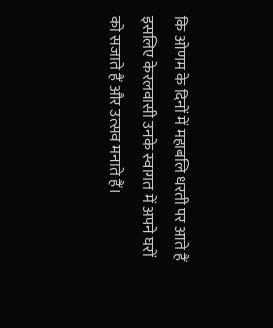कि ओणम के दिनों में महाबलि धरती पर आते हैं इसलिए केरलवासी उनके स्वागत में अपने घरों को सजाते हैं और उत्सव मनाते हैं।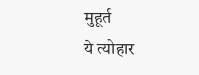मुहूर्त
ये त्योहार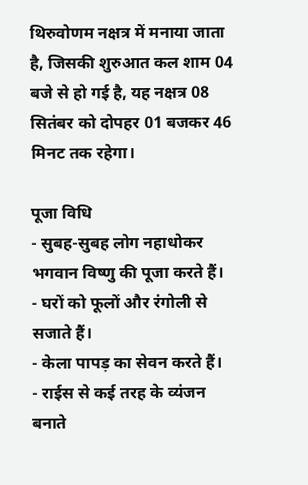थिरुवोणम नक्षत्र में मनाया जाता है, जिसकी शुरुआत कल शाम 04 बजे से हो गई है, यह नक्षत्र 08 सितंबर को दोपहर 01 बजकर 46 मिनट तक रहेगा।

पूजा विधि
- सुबह-सुबह लोग नहाधोकर भगवान विष्णु की पूजा करते हैं।
- घरों को फूलों और रंगोली से सजाते हैं।
- केला पापड़ का सेवन करते हैं।
- राईस से कई तरह के व्यंजन बनाते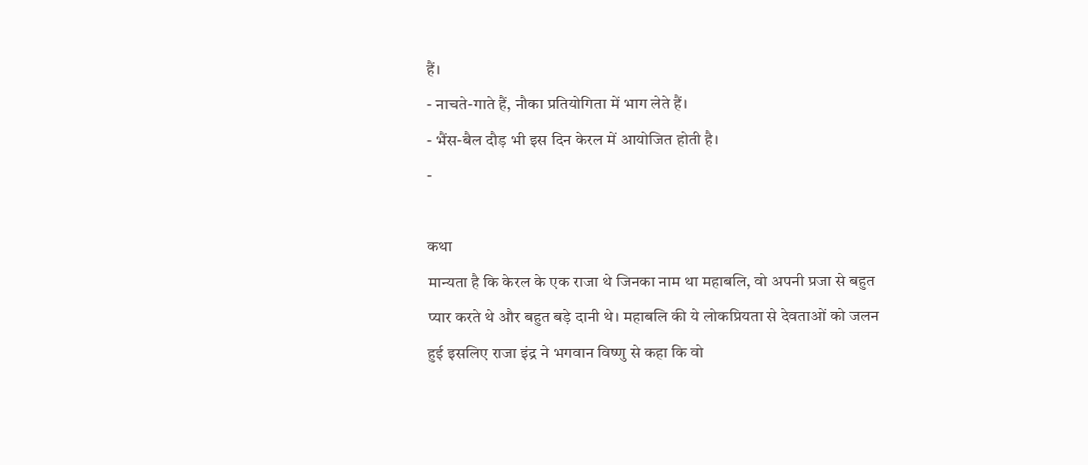हैं।
- नाचते-गाते हैं, नौका प्रतियोगिता में भाग लेते हैं।
- भैंस-बैल दौड़ भी इस दिन केरल में आयोजित होती है।
-

कथा
मान्यता है कि केरल के एक राजा थे जिनका नाम था महाबलि, वो अपनी प्रजा से बहुत प्यार करते थे और बहुत बड़े दानी थे। महाबलि की ये लोकप्रियता से देवताओं को जलन हुई इसलिए राजा इंद्र ने भगवान विष्णु से कहा कि वो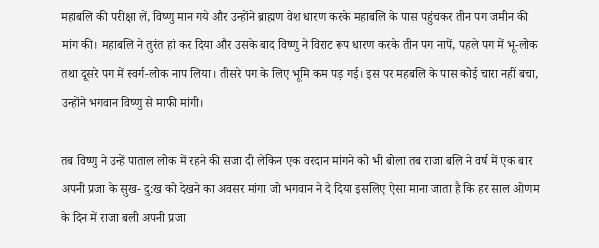महाबलि की परीक्षा लें, विष्णु मान गये और उन्होंने ब्राह्मण वेश धारण करके महाबलि के पास पहुंचकर तीन पग जमीन की मांग की। महाबलि ने तुरंत हां कर दिया और उसके बाद विष्णु ने विराट रूप धारण करके तीन पग नापें, पहले पग में भू-लोक तथा दूसरे पग में स्वर्ग-लोक नाप लिया। तीसरे पग के लिए भूमि कम पड़ गई। इस पर महबलि के पास कोई चारा नहीं बचा, उन्होंने भगवान विष्णु से माफी मांगी।

तब विष्णु ने उन्हें पाताल लोक में रहने की सजा दी लेकिन एक वरदान मांगने को भी बोला तब राजा बलि ने वर्ष में एक बार अपनी प्रजा के सुख- दु:ख को देखने का अवसर मांगा जो भगवान ने दे दिया इसलिए ऐसा माना जाता है कि हर साल ओणम के दिन में राजा बली अपनी प्रजा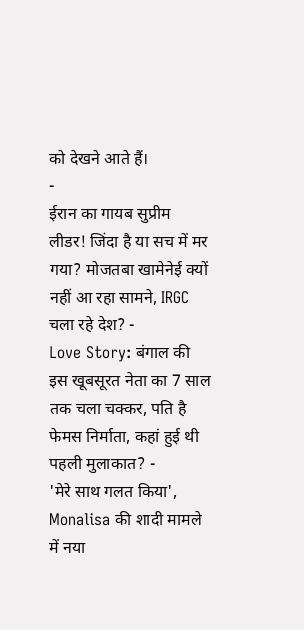को देखने आते हैं।
-
ईरान का गायब सुप्रीम लीडर! जिंदा है या सच में मर गया? मोजतबा खामेनेई क्यों नहीं आ रहा सामने, IRGC चला रहे देश? -
Love Story: बंगाल की इस खूबसूरत नेता का 7 साल तक चला चक्कर, पति है फेमस निर्माता, कहां हुई थी पहली मुलाकात? -
'मेरे साथ गलत किया', Monalisa की शादी मामले में नया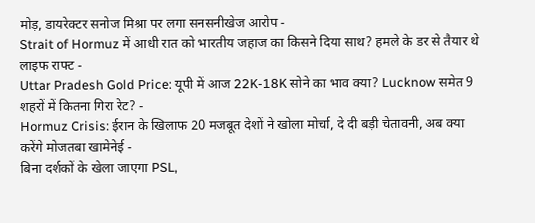मोड़, डायरेक्टर सनोज मिश्रा पर लगा सनसनीखेज आरोप -
Strait of Hormuz में आधी रात को भारतीय जहाज का किसने दिया साथ? हमले के डर से तैयार थे लाइफ राफ्ट -
Uttar Pradesh Gold Price: यूपी में आज 22K-18K सोने का भाव क्या? Lucknow समेत 9 शहरों में कितना गिरा रेट? -
Hormuz Crisis: ईरान के खिलाफ 20 मजबूत देशों ने खोला मोर्चा, दे दी बड़ी चेतावनी, अब क्या करेंगे मोजतबा खामेनेई -
बिना दर्शकों के खेला जाएगा PSL,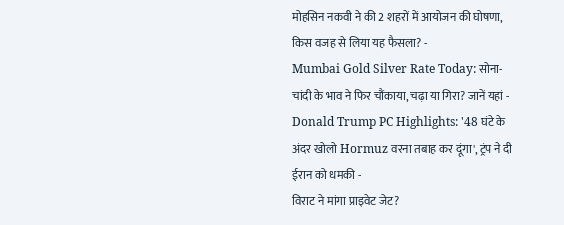मोहसिन नकवी ने की 2 शहरों में आयोजन की घोषणा, किस वजह से लिया यह फैसला? -
Mumbai Gold Silver Rate Today: सोना-चांदी के भाव ने फिर चौंकाया, चढ़ा या गिरा? जानें यहां -
Donald Trump PC Highlights: '48 घंटे के अंदर खोलो Hormuz वरना तबाह कर दूंगा', ट्रंप ने दी ईरान को धमकी -
विराट ने मांगा प्राइवेट जेट?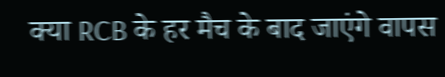क्या RCB के हर मैच के बाद जाएंगे वापस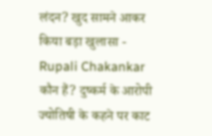लंदन? खुद सामने आकर किया बड़ा खुलासा -
Rupali Chakankar कौन हैं? दुष्कर्म के आरोपी ज्योतिषी के कहने पर काट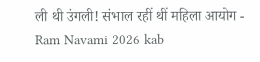ली थी उंगली! संभाल रहीं थीं महिला आयोग -
Ram Navami 2026 kab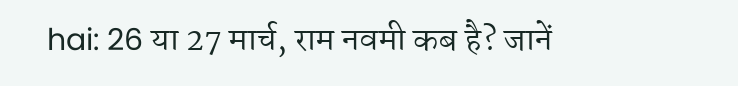hai: 26 या 27 मार्च, राम नवमी कब है? जानें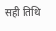सही तिथि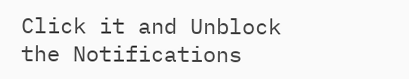Click it and Unblock the Notifications